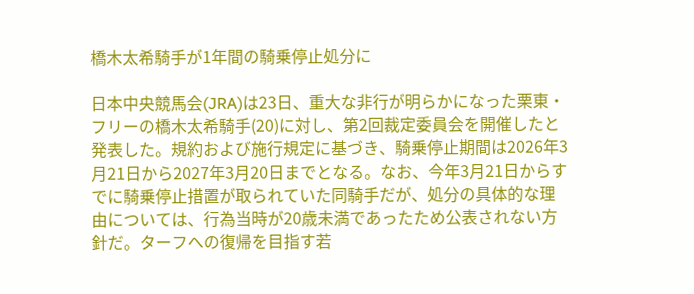橋木太希騎手が1年間の騎乗停止処分に

日本中央競馬会(JRA)は23日、重大な非行が明らかになった栗東・フリーの橋木太希騎手(20)に対し、第2回裁定委員会を開催したと発表した。規約および施行規定に基づき、騎乗停止期間は2026年3月21日から2027年3月20日までとなる。なお、今年3月21日からすでに騎乗停止措置が取られていた同騎手だが、処分の具体的な理由については、行為当時が20歳未満であったため公表されない方針だ。ターフへの復帰を目指す若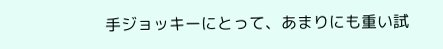手ジョッキーにとって、あまりにも重い試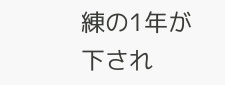練の1年が下され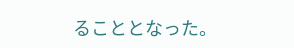ることとなった。